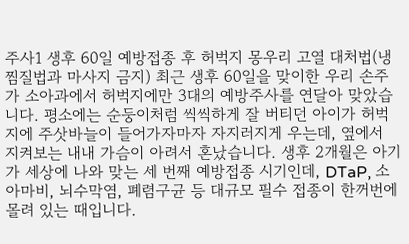주사1 생후 60일 예방접종 후 허벅지 몽우리 고열 대처법(냉찜질법과 마사지 금지) 최근 생후 60일을 맞이한 우리 손주가 소아과에서 허벅지에만 3대의 예방주사를 연달아 맞았습니다. 평소에는 순둥이처럼 씩씩하게 잘 버티던 아이가 허벅지에 주삿바늘이 들어가자마자 자지러지게 우는데, 옆에서 지켜보는 내내 가슴이 아려서 혼났습니다. 생후 2개월은 아기가 세상에 나와 맞는 세 번째 예방접종 시기인데, DTaP, 소아마비, 뇌수막염, 폐렴구균 등 대규모 필수 접종이 한꺼번에 몰려 있는 때입니다.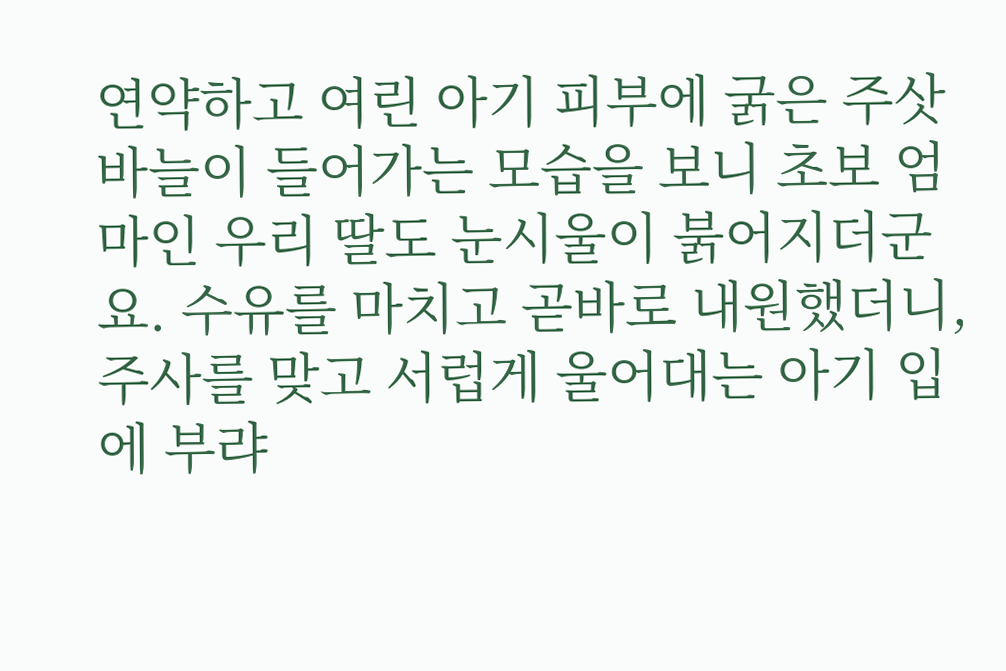연약하고 여린 아기 피부에 굵은 주삿바늘이 들어가는 모습을 보니 초보 엄마인 우리 딸도 눈시울이 붉어지더군요. 수유를 마치고 곧바로 내원했더니, 주사를 맞고 서럽게 울어대는 아기 입에 부랴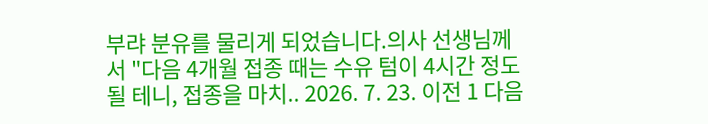부랴 분유를 물리게 되었습니다.의사 선생님께서 "다음 4개월 접종 때는 수유 텀이 4시간 정도 될 테니, 접종을 마치.. 2026. 7. 23. 이전 1 다음